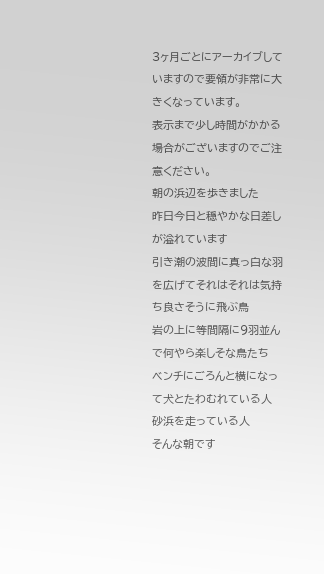3ヶ月ごとにアーカイブしていますので要領が非常に大きくなっています。
表示まで少し時間がかかる場合がございますのでご注意ください。
朝の浜辺を歩きました
昨日今日と穏やかな日差しが溢れています
引き潮の波間に真っ白な羽を広げてそれはそれは気持ち良さそうに飛ぶ鳥
岩の上に等間隔に9羽並んで何やら楽しそな鳥たち
ベンチにごろんと横になって犬とたわむれている人
砂浜を走っている人
そんな朝です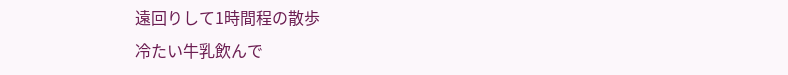遠回りして1時間程の散歩
冷たい牛乳飲んで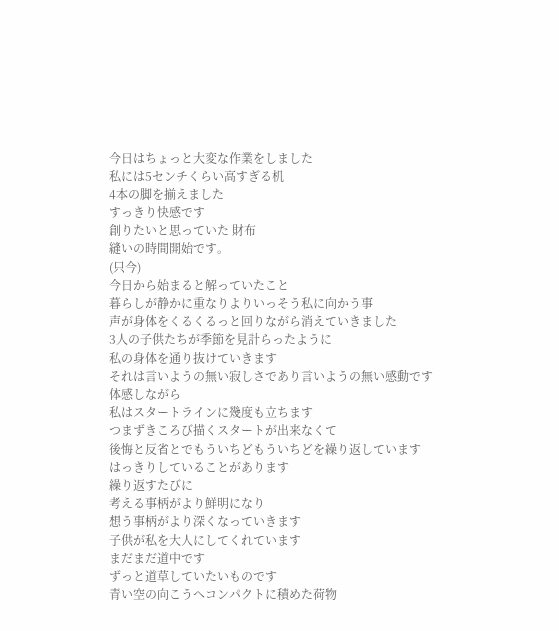今日はちょっと大変な作業をしました
私には5センチくらい高すぎる机
4本の脚を揃えました
すっきり快感です
創りたいと思っていた 財布
縫いの時間開始です。
(只今)
今日から始まると解っていたこと
暮らしが静かに重なりよりいっそう私に向かう事
声が身体をくるくるっと回りながら消えていきました
3人の子供たちが季節を見計らったように
私の身体を通り抜けていきます
それは言いようの無い寂しさであり言いようの無い感動です
体感しながら
私はスタートラインに幾度も立ちます
つまずきころび描くスタートが出来なくて
後悔と反省とでもういちどもういちどを繰り返しています
はっきりしていることがあります
繰り返すたびに
考える事柄がより鮮明になり
想う事柄がより深くなっていきます
子供が私を大人にしてくれています
まだまだ道中です
ずっと道草していたいものです
青い空の向こうへコンパクトに積めた荷物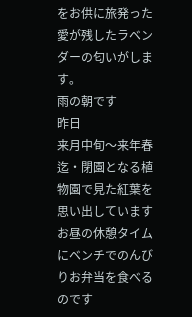をお供に旅発った愛が残したラベンダーの匂いがします。
雨の朝です
昨日
来月中旬〜来年春迄・閉園となる植物園で見た紅葉を思い出しています
お昼の休憩タイムにベンチでのんびりお弁当を食べるのです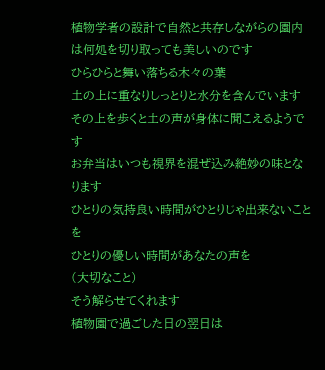植物学者の設計で自然と共存しながらの園内は何処を切り取っても美しいのです
ひらひらと舞い落ちる木々の葉
土の上に重なりしっとりと水分を含んでいます
その上を歩くと土の声が身体に聞こえるようです
お弁当はいつも視界を混ぜ込み絶妙の味となります
ひとりの気持良い時間がひとりじゃ出来ないことを
ひとりの優しい時間があなたの声を
(大切なこと)
そう解らせてくれます
植物園で過ごした日の翌日は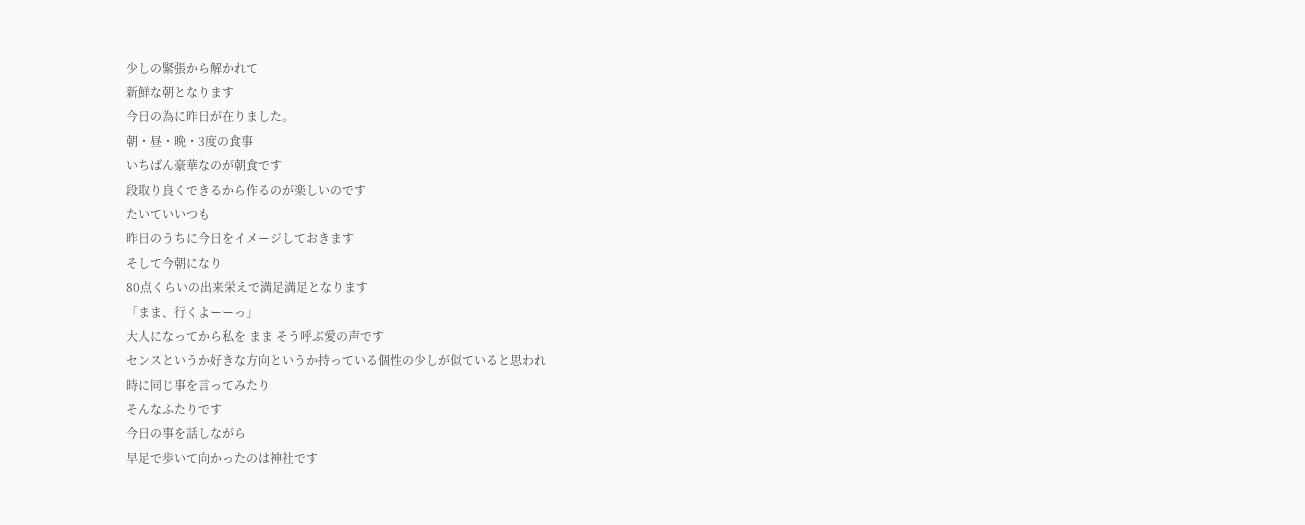少しの緊張から解かれて
新鮮な朝となります
今日の為に昨日が在りました。
朝・昼・晩・3度の食事
いちばん豪華なのが朝食です
段取り良くできるから作るのが楽しいのです
たいていいつも
昨日のうちに今日をイメージしておきます
そして今朝になり
80点くらいの出来栄えで満足満足となります
「まま、行くよーーっ」
大人になってから私を まま そう呼ぶ愛の声です
センスというか好きな方向というか持っている個性の少しが似ていると思われ
時に同じ事を言ってみたり
そんなふたりです
今日の事を話しながら
早足で歩いて向かったのは神社です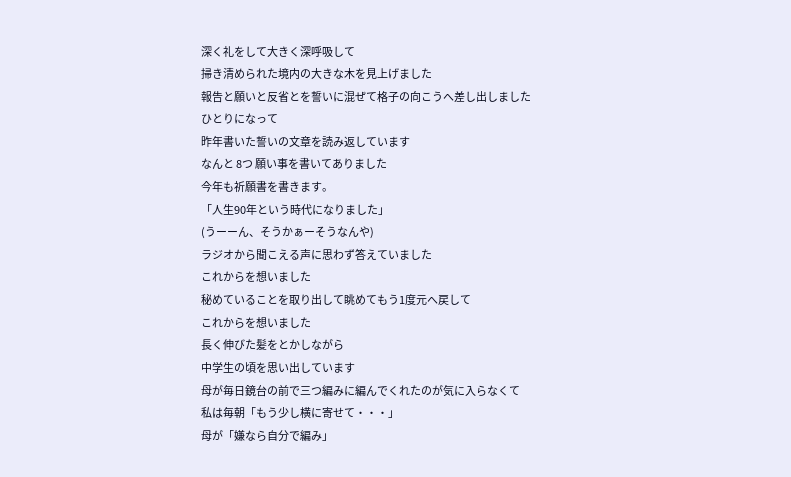深く礼をして大きく深呼吸して
掃き清められた境内の大きな木を見上げました
報告と願いと反省とを誓いに混ぜて格子の向こうへ差し出しました
ひとりになって
昨年書いた誓いの文章を読み返しています
なんと 8つ 願い事を書いてありました
今年も祈願書を書きます。
「人生90年という時代になりました」
(うーーん、そうかぁーそうなんや)
ラジオから聞こえる声に思わず答えていました
これからを想いました
秘めていることを取り出して眺めてもう1度元へ戻して
これからを想いました
長く伸びた髪をとかしながら
中学生の頃を思い出しています
母が毎日鏡台の前で三つ編みに編んでくれたのが気に入らなくて
私は毎朝「もう少し横に寄せて・・・」
母が「嫌なら自分で編み」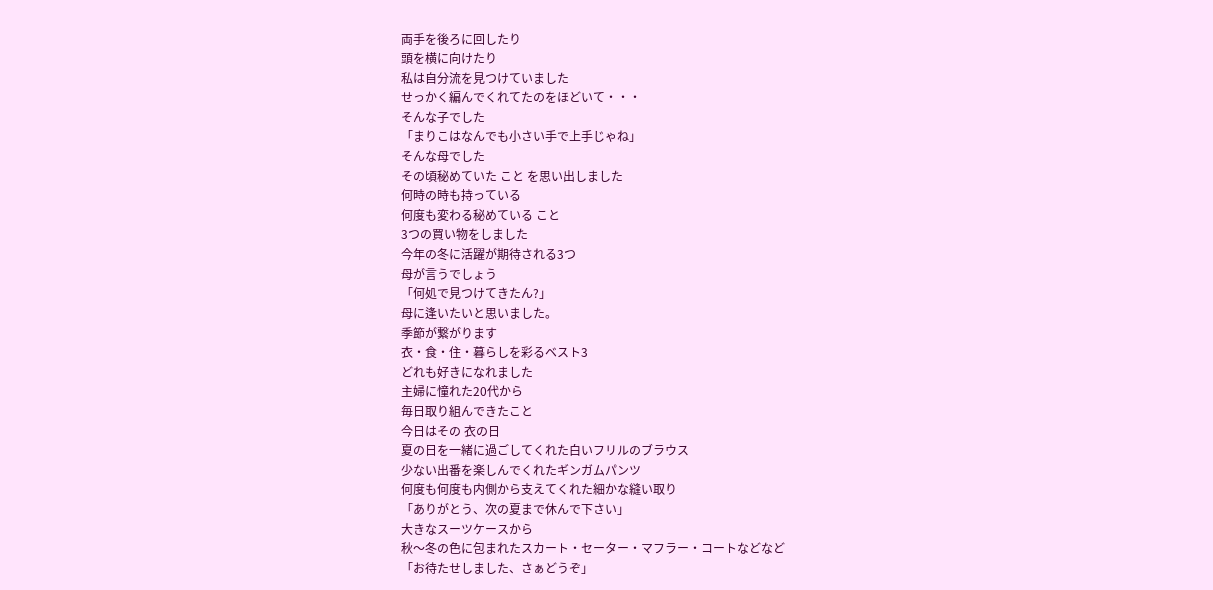両手を後ろに回したり
頭を横に向けたり
私は自分流を見つけていました
せっかく編んでくれてたのをほどいて・・・
そんな子でした
「まりこはなんでも小さい手で上手じゃね」
そんな母でした
その頃秘めていた こと を思い出しました
何時の時も持っている
何度も変わる秘めている こと
3つの買い物をしました
今年の冬に活躍が期待される3つ
母が言うでしょう
「何処で見つけてきたん?」
母に逢いたいと思いました。
季節が繋がります
衣・食・住・暮らしを彩るベスト3
どれも好きになれました
主婦に憧れた20代から
毎日取り組んできたこと
今日はその 衣の日
夏の日を一緒に過ごしてくれた白いフリルのブラウス
少ない出番を楽しんでくれたギンガムパンツ
何度も何度も内側から支えてくれた細かな縫い取り
「ありがとう、次の夏まで休んで下さい」
大きなスーツケースから
秋〜冬の色に包まれたスカート・セーター・マフラー・コートなどなど
「お待たせしました、さぁどうぞ」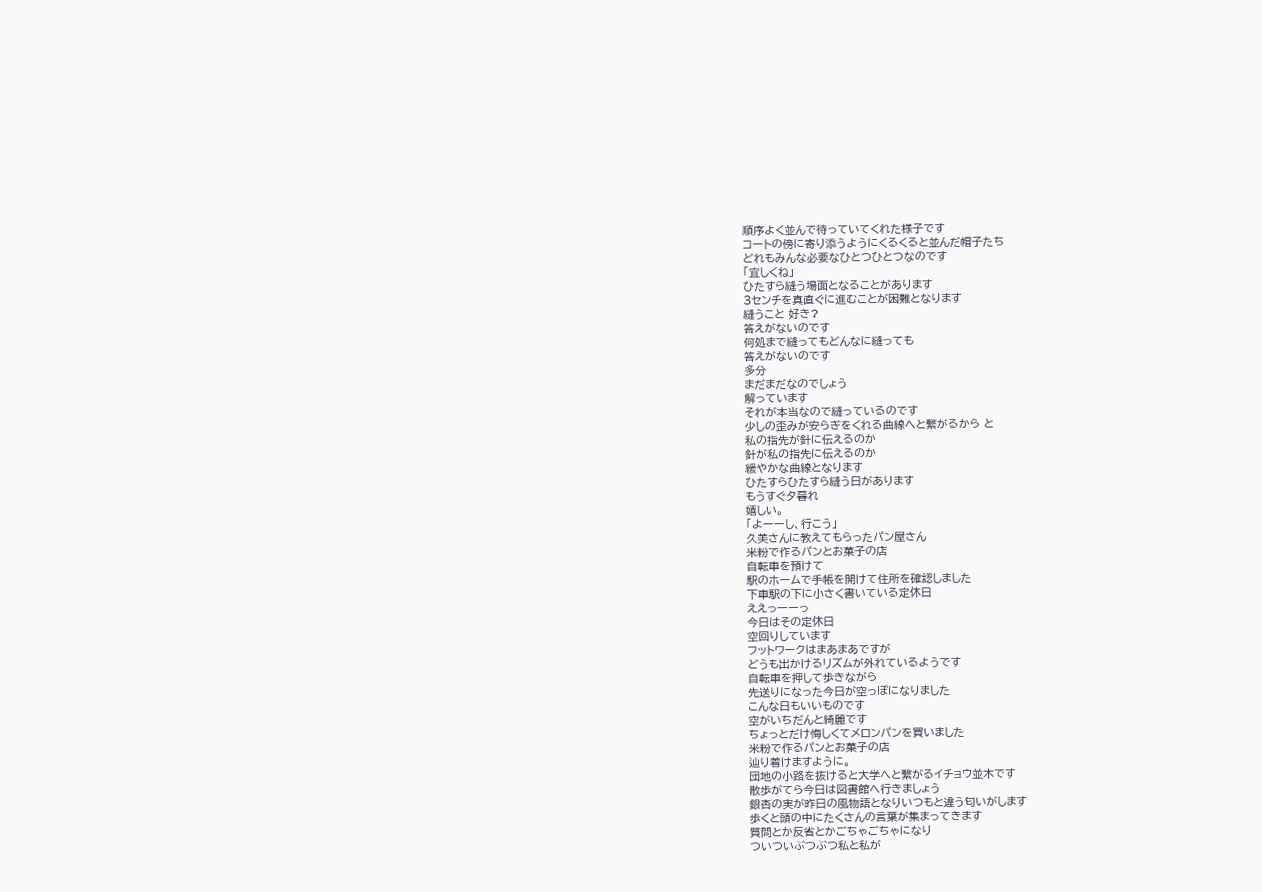順序よく並んで待っていてくれた様子です
コートの傍に寄り添うようにくるくると並んだ帽子たち
どれもみんな必要なひとつひとつなのです
「宜しくね」
ひたすら縫う場面となることがあります
3センチを真直ぐに進むことが困難となります
縫うこと 好き?
答えがないのです
何処まで縫ってもどんなに縫っても
答えがないのです
多分
まだまだなのでしょう
解っています
それが本当なので縫っているのです
少しの歪みが安らぎをくれる曲線へと繋がるから と
私の指先が針に伝えるのか
針が私の指先に伝えるのか
緩やかな曲線となります
ひたすらひたすら縫う日があります
もうすぐ夕暮れ
嬉しい。
「よーーし、行こう」
久美さんに教えてもらったパン屋さん
米粉で作るパンとお菓子の店
自転車を預けて
駅のホームで手帳を開けて住所を確認しました
下車駅の下に小さく書いている定休日
ええっーーっ
今日はその定休日
空回りしています
フットワークはまあまあですが
どうも出かけるリズムが外れているようです
自転車を押して歩きながら
先送りになった今日が空っぽになりました
こんな日もいいものです
空がいちだんと綺麗です
ちょっとだけ悔しくてメロンパンを買いました
米粉で作るパンとお菓子の店
辿り着けますように。
団地の小路を抜けると大学へと繋がるイチョウ並木です
散歩がてら今日は図書館へ行きましょう
銀杏の実が昨日の風物語となりいつもと違う匂いがします
歩くと頭の中にたくさんの言葉が集まってきます
質問とか反省とかごちゃごちゃになり
ついついぶつぶつ私と私が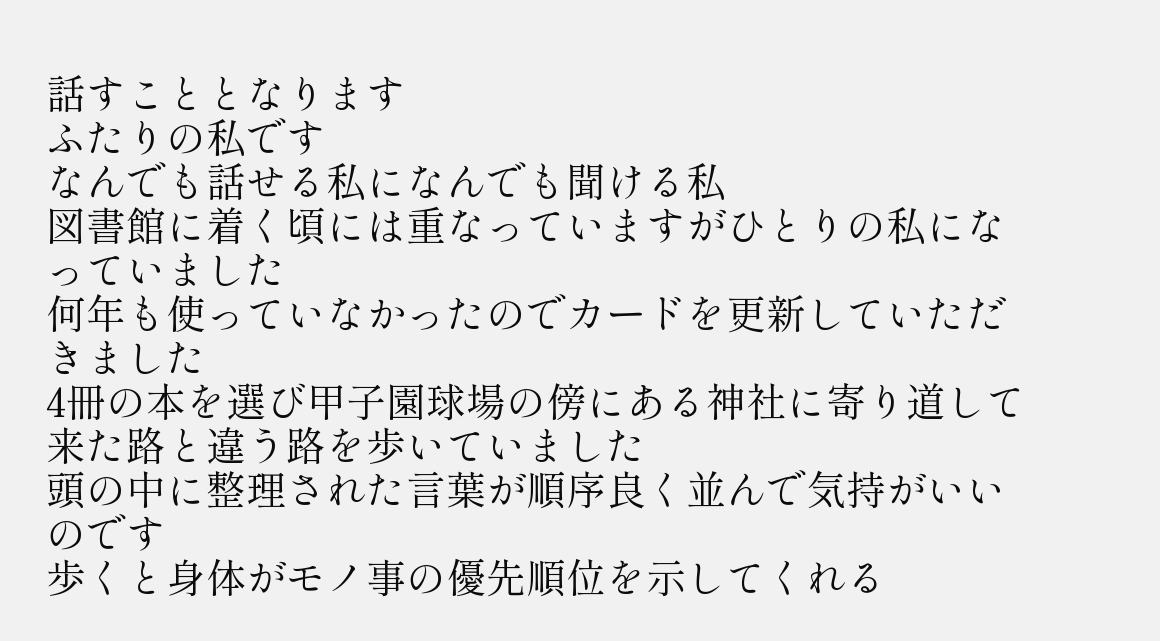話すこととなります
ふたりの私です
なんでも話せる私になんでも聞ける私
図書館に着く頃には重なっていますがひとりの私になっていました
何年も使っていなかったのでカードを更新していただきました
4冊の本を選び甲子園球場の傍にある神社に寄り道して
来た路と違う路を歩いていました
頭の中に整理された言葉が順序良く並んで気持がいいのです
歩くと身体がモノ事の優先順位を示してくれる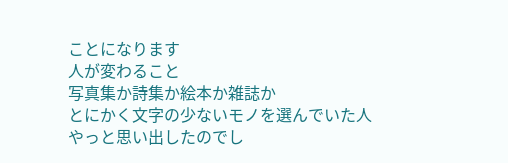ことになります
人が変わること
写真集か詩集か絵本か雑誌か
とにかく文字の少ないモノを選んでいた人
やっと思い出したのでし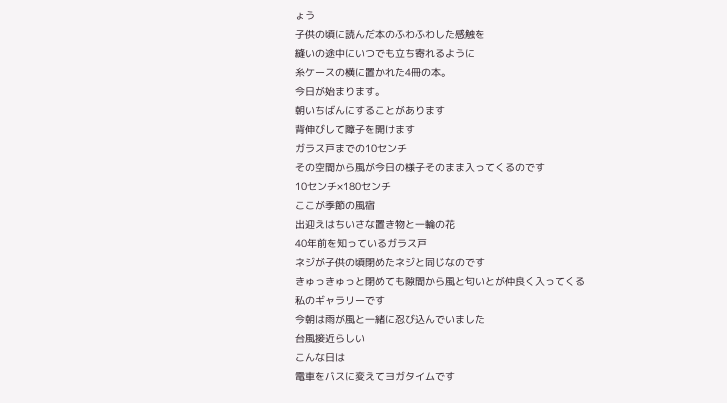ょう
子供の頃に読んだ本のふわふわした感触を
縫いの途中にいつでも立ち寄れるように
糸ケースの横に置かれた4冊の本。
今日が始まります。
朝いちばんにすることがあります
背伸びして障子を開けます
ガラス戸までの10センチ
その空間から風が今日の様子そのまま入ってくるのです
10センチ×180センチ
ここが季節の風宿
出迎えはちいさな置き物と一輪の花
40年前を知っているガラス戸
ネジが子供の頃閉めたネジと同じなのです
きゅっきゅっと閉めても隙間から風と匂いとが仲良く入ってくる
私のギャラリーです
今朝は雨が風と一緒に忍び込んでいました
台風接近らしい
こんな日は
電車をバスに変えてヨガタイムです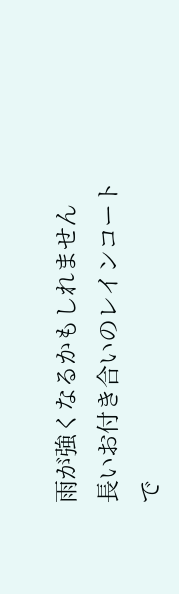雨が強くなるかもしれません
長いお付き合いのレインコートで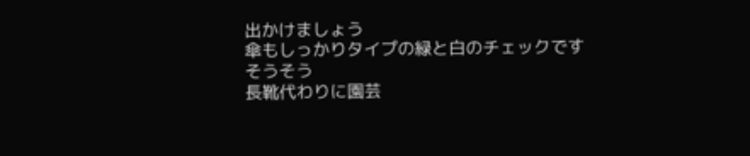出かけましょう
傘もしっかりタイプの緑と白のチェックです
そうそう
長靴代わりに園芸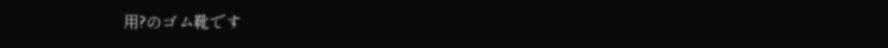用?のゴム靴です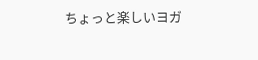ちょっと楽しいヨガ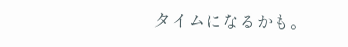タイムになるかも。